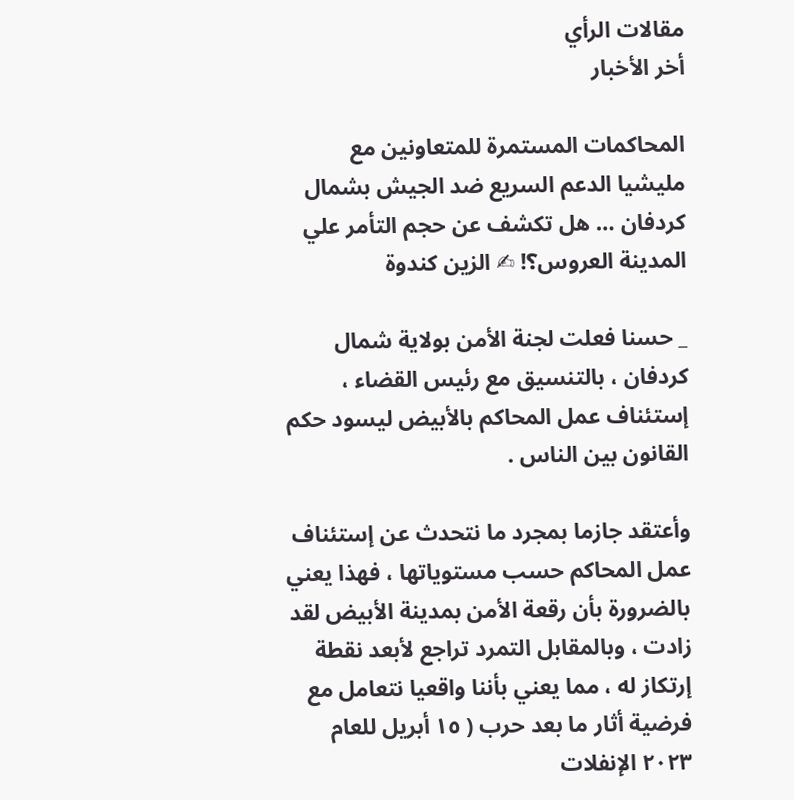مقالات الرأي
أخر الأخبار

المحاكمات المستمرة للمتعاونين مع مليشيا الدعم السريع ضد الجيش بشمال كردفان … هل تكشف عن حجم التأمر علي المدينة العروس؟! ✍ الزين كندوة

_ حسنا فعلت لجنة الأمن بولاية شمال كردفان ، بالتنسيق مع رئيس القضاء ، إستئناف عمل المحاكم بالأبيض ليسود حكم القانون بين الناس .

وأعتقد جازما بمجرد ما نتحدث عن إستئناف عمل المحاكم حسب مستوياتها ، فهذا يعني بالضرورة بأن رقعة الأمن بمدينة الأبيض لقد زادت ، وبالمقابل التمرد تراجع لأبعد نقطة إرتكاز له ، مما يعني بأننا واقعيا نتعامل مع فرضية أثار ما بعد حرب ( ١٥ أبريل للعام ٢٠٢٣ الإنفلات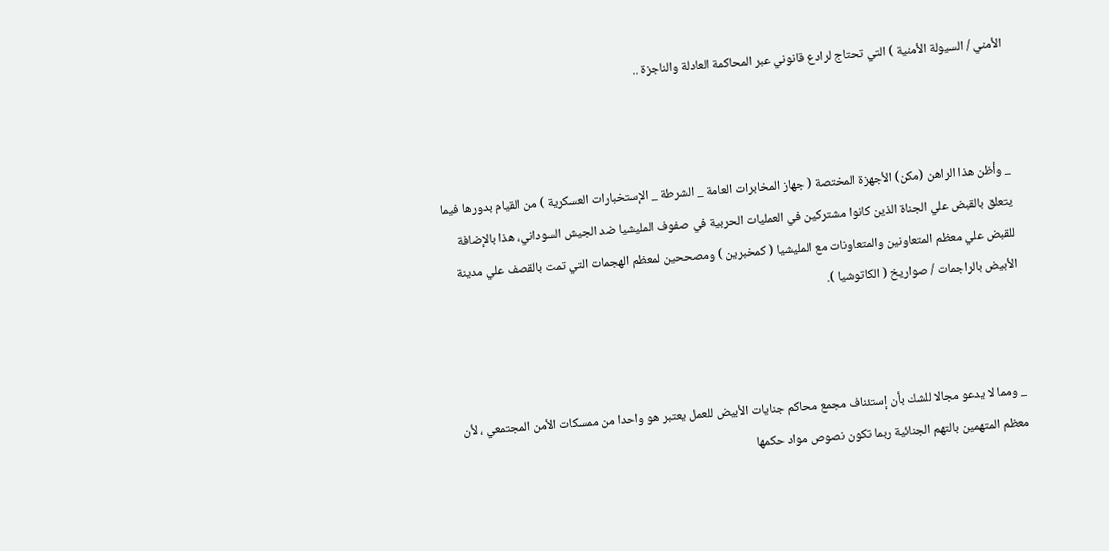الأمني / السيولة الأمنية ) التي تحتاج لرادع قانوني عبر المحاكمة العادلة والناجزة ..



_ وأظن هذا الراهن (مكن) الأجهزة المختصة ( جهاز المخابرات العامة _ الشرطة _ الإستخبارات العسكرية ) من القيام بدورها فيما يتعلق بالقبض علي الجناة الذين كانوا مشتركين في العمليات الحربية في صفوف المليشيا ضد الجيش السوداني، هذا بالإضافة للقبض علي معظم المتعاونين والمتعاونات مع المليشيا ( كمخبرين ) ومصححين لمعظم الهجمات التي تمت بالقصف علي مدينة الأبيض بالراجمات / صواريخ ( الكاتوشيا ).



_ ومما لا يدعو مجالا للشك بأن إستئناف مجمع محاكم جنايات الأبيض للعمل يعتبر هو واحدا من ممسكات الأمن المجتمعي ، لأن معظم المتهمين بالتهم الجنائية ربما تكون نصوص مواد حكمها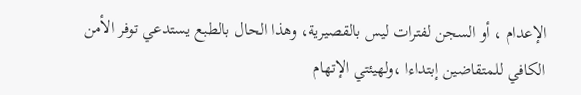الإعدام ، أو السجن لفترات ليس بالقصيرية، وهذا الحال بالطبع يستدعي توفر الأمن الكافي للمتقاضين إبتداءا ،ولهيئتي الإتهام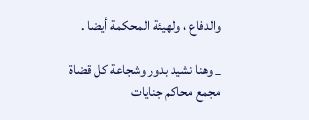والدفاع ، ولهيئة المحكمة أيضا .

_ وهنا نشيد بدور وشجاعة كل قضاة مجمع محاكم جنايات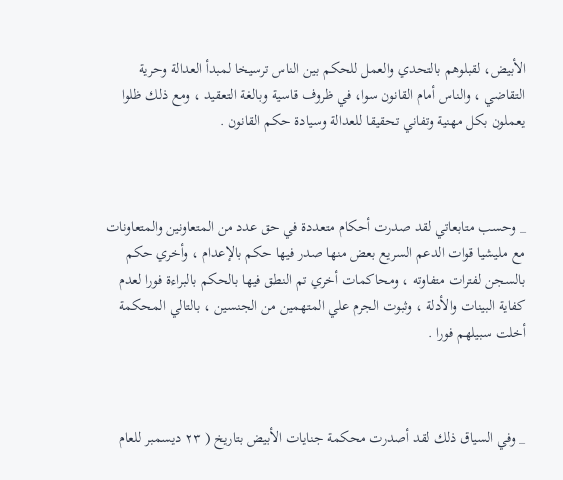الأبيض، لقبلوهم بالتحدي والعمل للحكم بين الناس ترسيخا لمبدأ العدالة وحرية التقاضي ، والناس أمام القانون سوا، في ظروف قاسية وبالغة التعقيد ، ومع ذلك ظلوا يعملون بكل مهنية وتفاني تحقيقا للعدالة وسيادة حكم القانون .



_ وحسب متابعاتي لقد صدرت أحكام متعددة في حق عدد من المتعاونين والمتعاونات مع مليشيا قوات الدعم السريع بعض منها صدر فيها حكم بالإعدام ، وأخري حكم بالسجن لفترات متفاوته ، ومحاكمات أخري تم النطق فيها بالحكم بالبراءة فورا لعدم كفاية البينات والأدلة ، وثبوت الجرم علي المتهمين من الجنسين ، بالتالي المحكمة أخلت سبيلهم فورا .



_ وفي السياق ذلك لقد أصدرت محكمة جنايات الأبيض بتاريخ ( ٢٣ ديسمبر للعام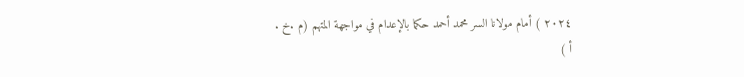٢٠٢٤ ) أمام مولانا السر محمد أحمد حكما بالإعدام في مواجهة المتهم (م .خ . أ )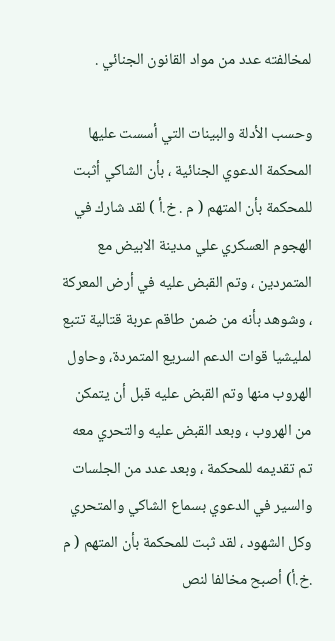لمخالفته عدد من مواد القانون الجنائي .

وحسب الأدلة والبينات التي أسست عليها المحكمة الدعوي الجنائية ، بأن الشاكي أثبت للمحكمة بأن المتهم ( م . خ.أ ) لقد شارك في الهجوم العسكري علي مدينة الابيض مع المتمردين ، وتم القبض عليه في أرض المعركة ، وشوهد بأنه من ضمن طاقم عربة قتالية تتبع لمليشيا قوات الدعم السريع المتمردة، وحاول الهروب منها وتم القبض عليه قبل أن يتمكن من الهروب ، وبعد القبض عليه والتحري معه تم تقديمه للمحكمة ، وبعد عدد من الجلسات والسير في الدعوي بسماع الشاكي والمتحري وكل الشهود ، لقد ثبت للمحكمة بأن المتهم ( م .خ.أ) أصبح مخالفا لنص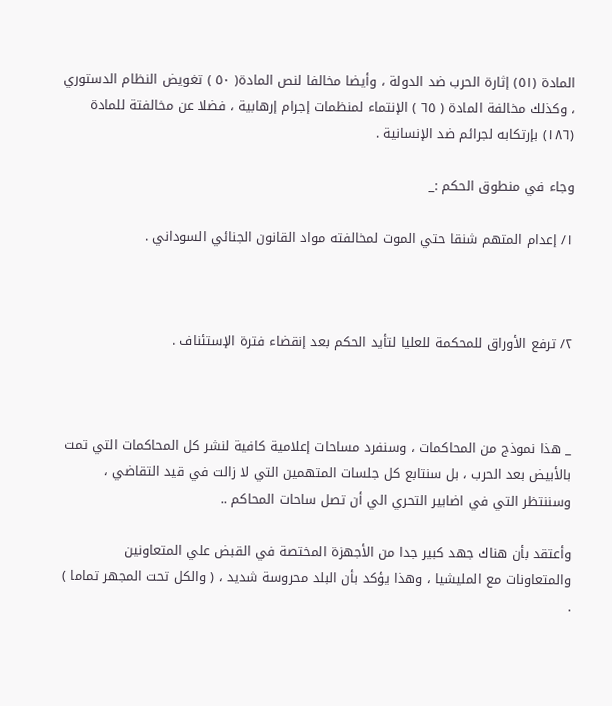المادة (٥١) إثارة الحرب ضد الدولة ، وأيضا مخالفا لنص المادة( ٥٠ ) تغويض النظام الدستوري ، وكذلك مخالفة المادة ( ٦٥ ) الإنتماء لمنظمات إجرام إرهابية ، فضلا عن مخالفتة للمادة (١٨٦) بإرتكابه لجرائم ضد الإنسانية .

وجاء في منطوق الحكم :_

١/ إعدام المتهم شنقا حتي الموت لمخالفته مواد القانون الجنائي السوداني .



٢/ ترفع الأوراق للمحكمة للعليا لتأيد الحكم بعد إنقضاء فترة الإستئناف .



_ هذا نموذج من المحاكمات ، وسنفرد مساحات إعلامية كافية لنشر كل المحاكمات التي تمت بالأبيض بعد الحرب ، بل سنتابع كل جلسات المتهمين التي لا زالت في قيد التقاضي ، وسننتظر التي في اضابير التحري الي أن تصل ساحات المحاكم ..

وأعتقد بأن هناك جهد كبير جدا من الأجهزة المختصة في القبض علي المتعاونين والمتعاونات مع المليشيا ، وهذا يؤكد بأن البلد محروسة شديد ، ( والكل تحت المجهر تماما ) .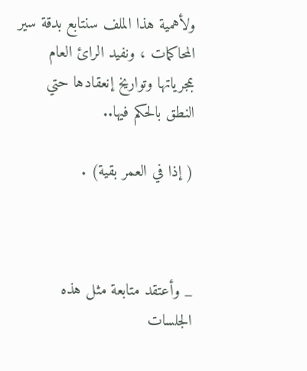ولأهمية هذا الملف سنتابع بدقة سير المحاكمات ، ونفيد الرائ العام بمجرياتها وتواريخ إنعقادها حتي النطق بالحكم فيها..

( إذا في العمر بقية) .



_ وأعتقد متابعة مثل هذه الجلسات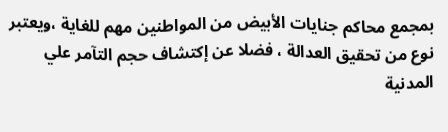بمجمع محاكم جنايات الأبيض من المواطنين مهم للغاية ،ويعتبر نوع من تحقيق العدالة ، فضلا عن إكتشاف حجم التآمر علي المدنية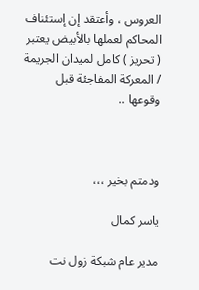العروس ، وأعتقد إن إستئناف المحاكم لعملها بالأبيض يعتبر ( تحريز ) كامل لميدان الجريمة / المعركة المفاجئة قبل وقوعها ..



ودمتم بخير ،،،

ياسر كمال

مدير عام شبكة زول نت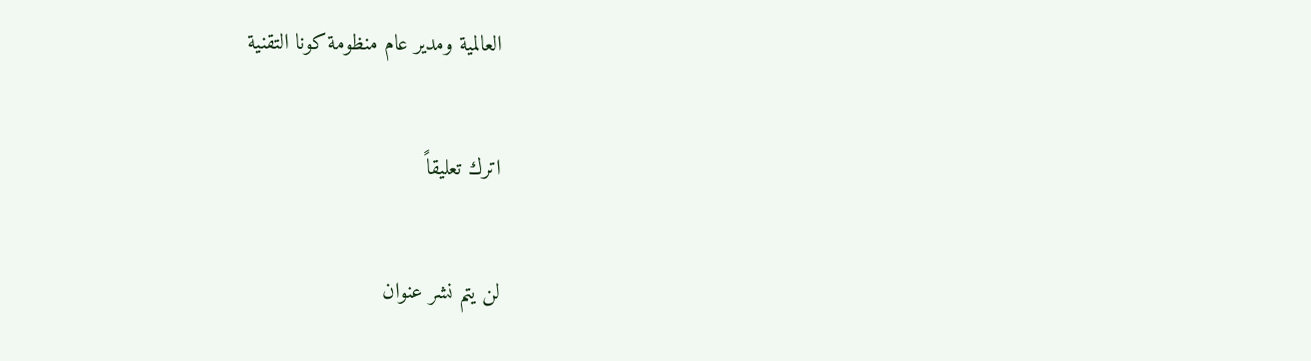العالمية ومدير عام منظومة كونا التقنية

اترك تعليقاً

لن يتم نشر عنوان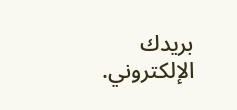بريدك الإلكتروني.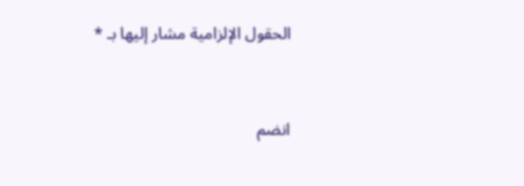الحقول الإلزامية مشار إليها بـ *



انضم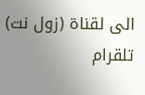الى لقناة (زول نت) تلقرام